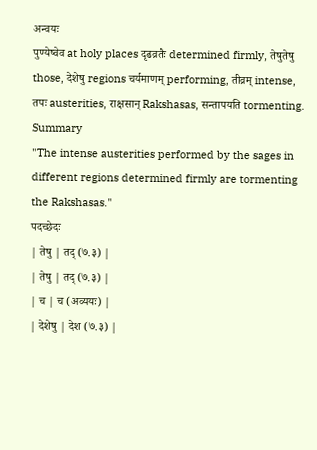अन्वयः
पुण्येष्वेव at holy places दृढव्रतैः determined firmly, तेषुतेषु those, देशेषु regions चर्यमाणम् performing, तीव्रम् intense, तपः austerities, राक्षसान् Rakshasas, सन्तापयति tormenting.
Summary
"The intense austerities performed by the sages in different regions determined firmly are tormenting the Rakshasas."
पदच्छेदः
| तेषु | तद् (७.३) |
| तेषु | तद् (७.३) |
| च | च (अव्ययः) |
| देशेषु | देश (७.३) |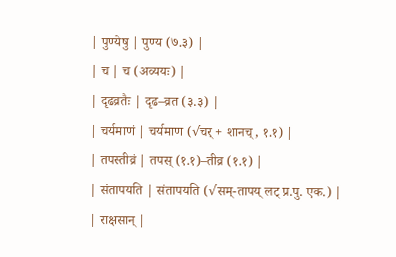| पुण्येषु | पुण्य (७.३) |
| च | च (अव्ययः) |
| दृढव्रतैः | दृढ–व्रत (३.३) |
| चर्यमाणं | चर्यमाण (√चर् + शानच्, १.१) |
| तपस्तीव्रं | तपस् (१.१)–तीव्र (१.१) |
| संतापयति | संतापयति (√सम्-तापय् लट् प्र.पु. एक.) |
| राक्षसान् |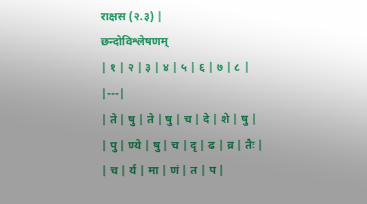राक्षस (२.३) |
छन्दोविश्लेषणम्
| १ | २ | ३ | ४ | ५ | ६ | ७ | ८ |
|---|
| ते | षु | ते | षु | च | दे | शे | षु |
| पु | ण्ये | षु | च | दृ | ढ | व्र | तैः |
| च | र्य | मा | णं | त | प |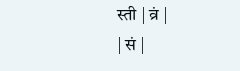स्ती | व्रं |
| सं |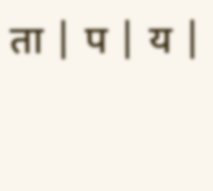ता | प | य |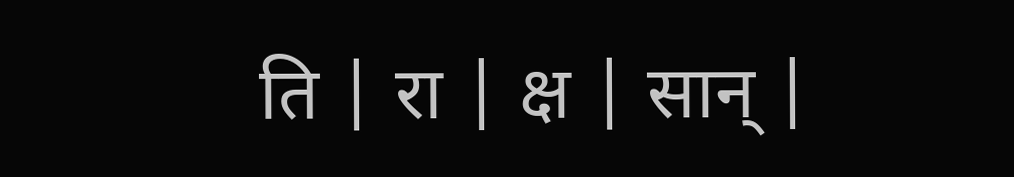ति | रा | क्ष | सान् |